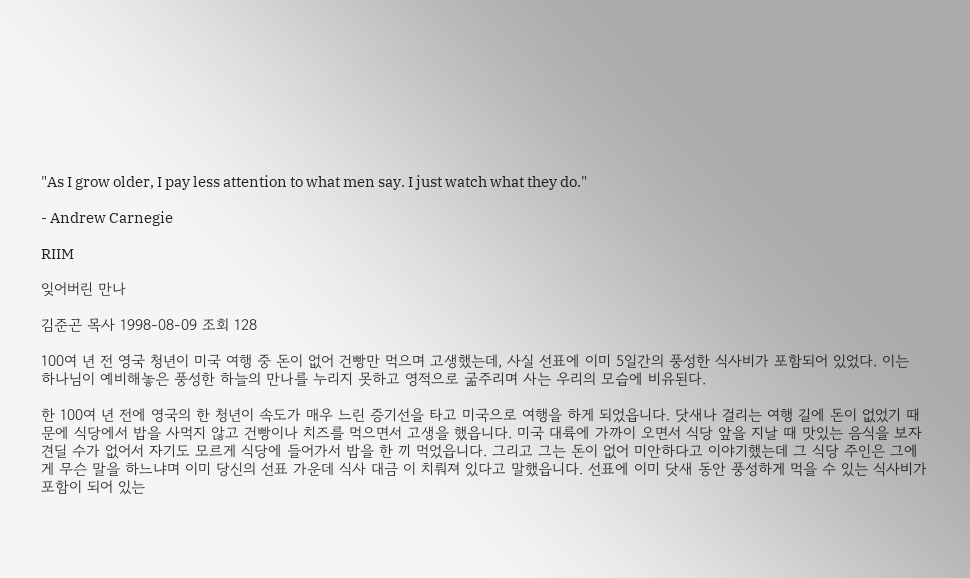"As I grow older, I pay less attention to what men say. I just watch what they do."

- Andrew Carnegie

RIIM

잊어버린 만나

김준곤 목사 1998-08-09 조회 128

100여 년 전 영국 청년이 미국 여행 중 돈이 없어 건빵만 먹으며 고생했는데, 사실 선표에 이미 5일간의 풍성한 식사비가 포함되어 있었다. 이는 하나님이 예비해놓은 풍성한 하늘의 만나를 누리지 못하고 영적으로 굶주리며 사는 우리의 모습에 비유된다.

한 100여 년 전에 영국의 한 청년이 속도가 매우 느린 증기선을 타고 미국으로 여행을 하게 되었읍니다. 닷새나 걸리는 여행 길에 돈이 없었기 때문에 식당에서 밥을 사먹지 않고 건빵이나 치즈를 먹으면서 고생을 했읍니다. 미국 대륙에 가까이 오면서 식당 앞을 지날 때 맛있는 음식을 보자 견딜 수가 없어서 자기도 모르게 식당에 들어가서 밥을 한 끼 먹었읍니다. 그리고 그는 돈이 없어 미안하다고 이야기했는데 그 식당 주인은 그에게 무슨 말을 하느냐며 이미 당신의 선표 가운데 식사 대금 이 치뤄져 있다고 말했읍니다. 선표에 이미 닷새 동안 풍성하게 먹을 수 있는 식사비가 포함이 되어 있는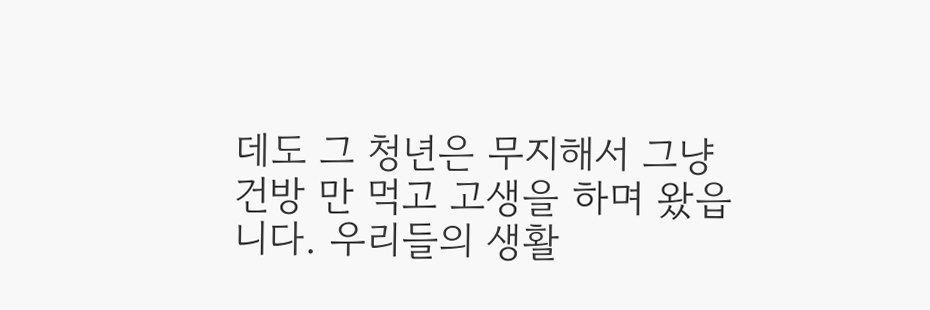데도 그 청년은 무지해서 그냥 건방 만 먹고 고생을 하며 왔읍니다. 우리들의 생활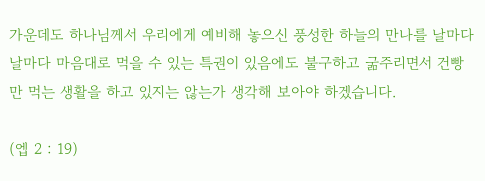가운데도 하나님께서 우리에게 예비해 놓으신 풍성한 하늘의 만나를 날마다 날마다 마음대로 먹을 수 있는 특권이 있음에도 불구하고 굶주리면서 건빵만 먹는 생활을 하고 있지는 않는가 생각해 보아야 하겠습니다.

(엡 2 : 19)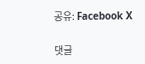공유: Facebook X

댓글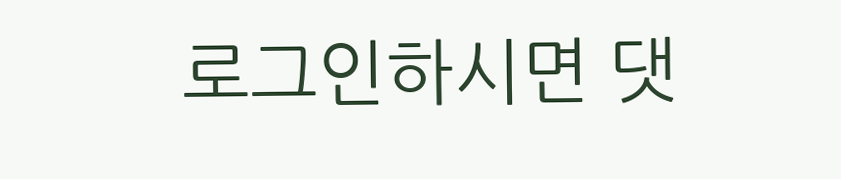로그인하시면 댓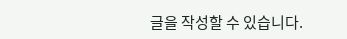글을 작성할 수 있습니다.